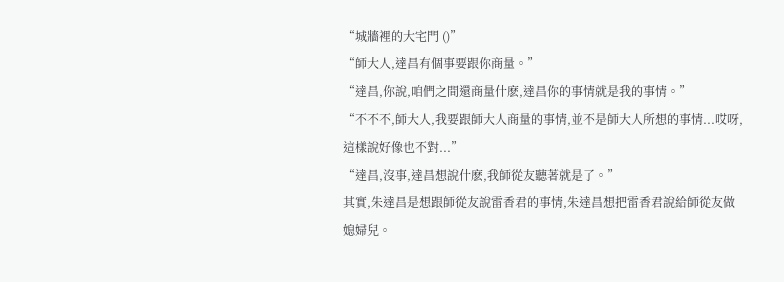“城牆裡的大宅門 ()”
“師大人,達昌有個事要跟你商量。”
“達昌,你說,咱們之間還商量什麽,達昌你的事情就是我的事情。”
“不不不,師大人,我要跟師大人商量的事情,並不是師大人所想的事情...哎呀,這樣說好像也不對...”
“達昌,沒事,達昌想說什麽,我師從友聽著就是了。”
其實,朱達昌是想跟師從友說雷香君的事情,朱達昌想把雷香君說給師從友做媳婦兒。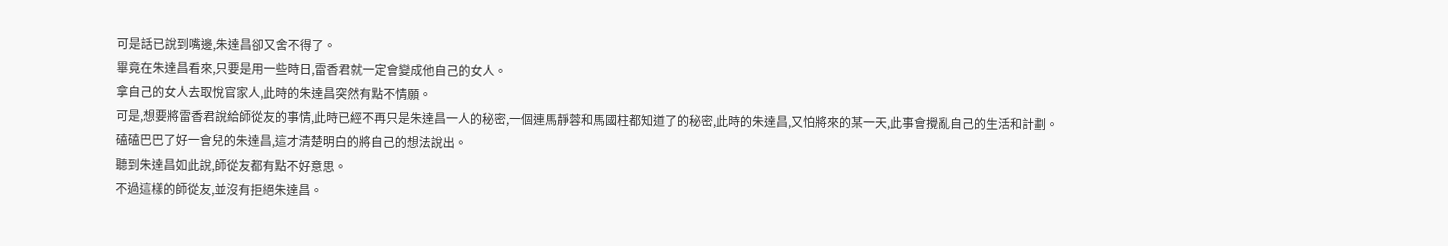可是話已說到嘴邊,朱達昌卻又舍不得了。
畢竟在朱達昌看來,只要是用一些時日,雷香君就一定會變成他自己的女人。
拿自己的女人去取悅官家人,此時的朱達昌突然有點不情願。
可是,想要將雷香君說給師從友的事情,此時已經不再只是朱達昌一人的秘密,一個連馬靜蓉和馬國柱都知道了的秘密,此時的朱達昌,又怕將來的某一天,此事會攪亂自己的生活和計劃。
磕磕巴巴了好一會兒的朱達昌,這才清楚明白的將自己的想法說出。
聽到朱達昌如此說,師從友都有點不好意思。
不過這樣的師從友,並沒有拒絕朱達昌。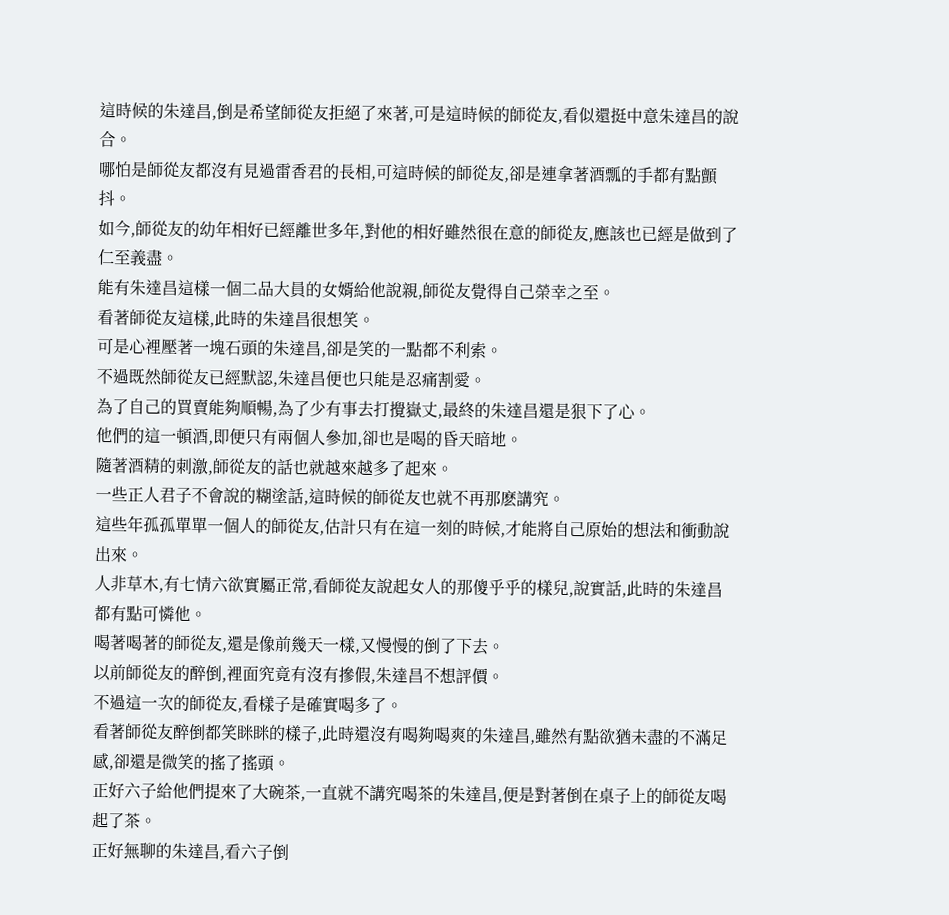這時候的朱達昌,倒是希望師從友拒絕了來著,可是這時候的師從友,看似還挺中意朱達昌的說合。
哪怕是師從友都沒有見過雷香君的長相,可這時候的師從友,卻是連拿著酒瓢的手都有點顫抖。
如今,師從友的幼年相好已經離世多年,對他的相好雖然很在意的師從友,應該也已經是做到了仁至義盡。
能有朱達昌這樣一個二品大員的女婿給他說親,師從友覺得自己榮幸之至。
看著師從友這樣,此時的朱達昌很想笑。
可是心裡壓著一塊石頭的朱達昌,卻是笑的一點都不利索。
不過既然師從友已經默認,朱達昌便也只能是忍痛割愛。
為了自己的買賣能夠順暢,為了少有事去打攪嶽丈,最終的朱達昌還是狠下了心。
他們的這一頓酒,即便只有兩個人參加,卻也是喝的昏天暗地。
隨著酒精的刺激,師從友的話也就越來越多了起來。
一些正人君子不會說的糊塗話,這時候的師從友也就不再那麽講究。
這些年孤孤單單一個人的師從友,估計只有在這一刻的時候,才能將自己原始的想法和衝動說出來。
人非草木,有七情六欲實屬正常,看師從友說起女人的那傻乎乎的樣兒,說實話,此時的朱達昌都有點可憐他。
喝著喝著的師從友,還是像前幾天一樣,又慢慢的倒了下去。
以前師從友的醉倒,裡面究竟有沒有摻假,朱達昌不想評價。
不過這一次的師從友,看樣子是確實喝多了。
看著師從友醉倒都笑眯眯的樣子,此時還沒有喝夠喝爽的朱達昌,雖然有點欲猶未盡的不滿足感,卻還是微笑的搖了搖頭。
正好六子給他們提來了大碗茶,一直就不講究喝茶的朱達昌,便是對著倒在桌子上的師從友喝起了茶。
正好無聊的朱達昌,看六子倒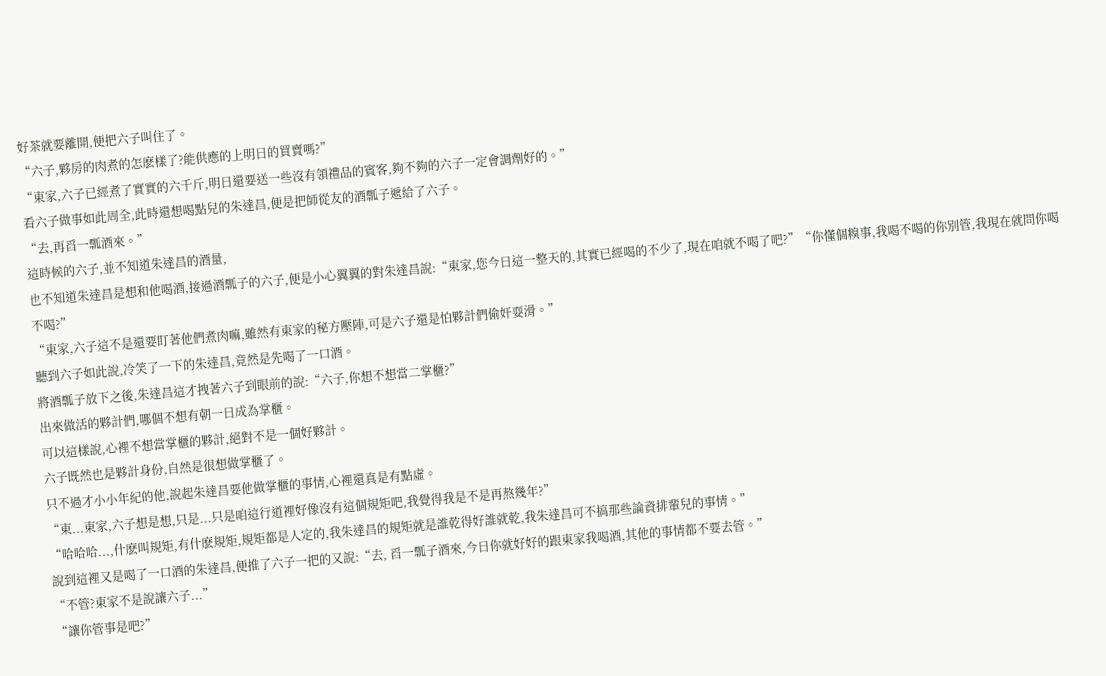好茶就要離開,便把六子叫住了。
“六子,夥房的肉煮的怎麽樣了?能供應的上明日的買賣嗎?”
“東家,六子已經煮了實實的六千斤,明日還要送一些沒有領禮品的賓客,夠不夠的六子一定會調劑好的。”
看六子做事如此周全,此時還想喝點兒的朱達昌,便是把師從友的酒瓢子遞給了六子。
“去,再舀一瓢酒來。”
這時候的六子,並不知道朱達昌的酒量,
也不知道朱達昌是想和他喝酒,接過酒瓢子的六子,便是小心翼翼的對朱達昌說:“東家,您今日這一整天的,其實已經喝的不少了,現在咱就不喝了吧?”“你懂個糗事,我喝不喝的你別管,我現在就問你喝不喝?”
“東家,六子這不是還要盯著他們煮肉嘛,雖然有東家的秘方壓陣,可是六子還是怕夥計們偷奸耍滑。”
聽到六子如此說,冷笑了一下的朱達昌,竟然是先喝了一口酒。
將酒瓢子放下之後,朱達昌這才拽著六子到眼前的說:“六子,你想不想當二掌櫃?”
出來做活的夥計們,哪個不想有朝一日成為掌櫃。
可以這樣說,心裡不想當掌櫃的夥計,絕對不是一個好夥計。
六子既然也是夥計身份,自然是很想做掌櫃了。
只不過才小小年紀的他,說起朱達昌要他做掌櫃的事情,心裡還真是有點虛。
“東...東家,六子想是想,只是...只是咱這行道裡好像沒有這個規矩吧,我覺得我是不是再熬幾年?”
“哈哈哈...,什麽叫規矩,有什麽規矩,規矩都是人定的,我朱達昌的規矩就是誰乾得好誰就乾,我朱達昌可不搞那些論資排輩兒的事情。”
說到這裡又是喝了一口酒的朱達昌,便推了六子一把的又說:“去, 舀一瓢子酒來,今日你就好好的跟東家我喝酒,其他的事情都不要去管。”
“不管?東家不是說讓六子...”
“讓你管事是吧?”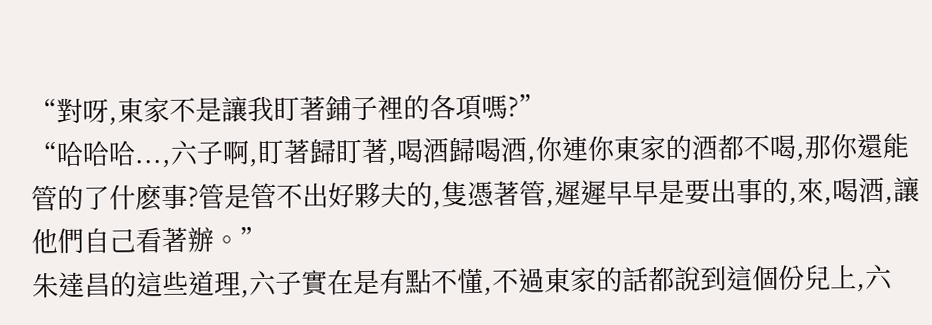“對呀,東家不是讓我盯著鋪子裡的各項嗎?”
“哈哈哈...,六子啊,盯著歸盯著,喝酒歸喝酒,你連你東家的酒都不喝,那你還能管的了什麽事?管是管不出好夥夫的,隻憑著管,遲遲早早是要出事的,來,喝酒,讓他們自己看著辦。”
朱達昌的這些道理,六子實在是有點不懂,不過東家的話都說到這個份兒上,六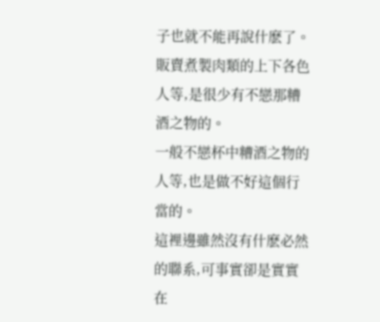子也就不能再說什麽了。
販賣煮製肉類的上下各色人等,是很少有不戀那糟酒之物的。
一般不戀杯中糟酒之物的人等,也是做不好這個行當的。
這裡邊雖然沒有什麽必然的聯系,可事實卻是實實在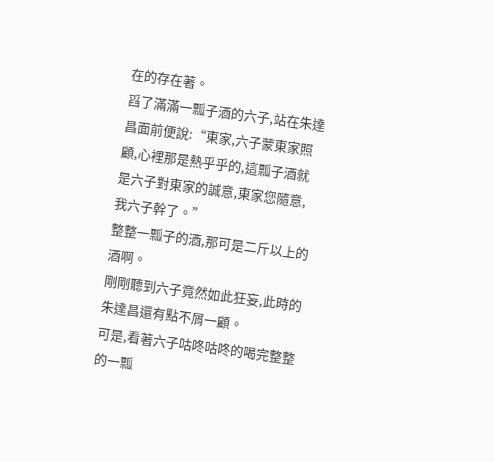在的存在著。
舀了滿滿一瓢子酒的六子,站在朱達昌面前便說:“東家,六子蒙東家照顧,心裡那是熱乎乎的,這瓢子酒就是六子對東家的誠意,東家您隨意,我六子幹了。”
整整一瓢子的酒,那可是二斤以上的酒啊。
剛剛聽到六子竟然如此狂妄,此時的朱達昌還有點不屑一顧。
可是,看著六子咕咚咕咚的喝完整整的一瓢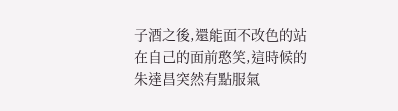子酒之後,還能面不改色的站在自己的面前憨笑,這時候的朱達昌突然有點服氣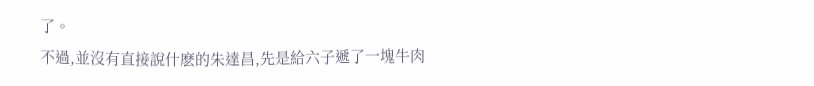了。
不過,並沒有直接說什麽的朱達昌,先是給六子遞了一塊牛肉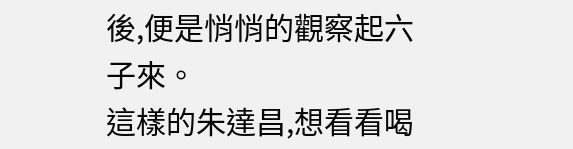後,便是悄悄的觀察起六子來。
這樣的朱達昌,想看看喝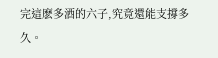完這麽多酒的六子,究竟還能支撐多久。